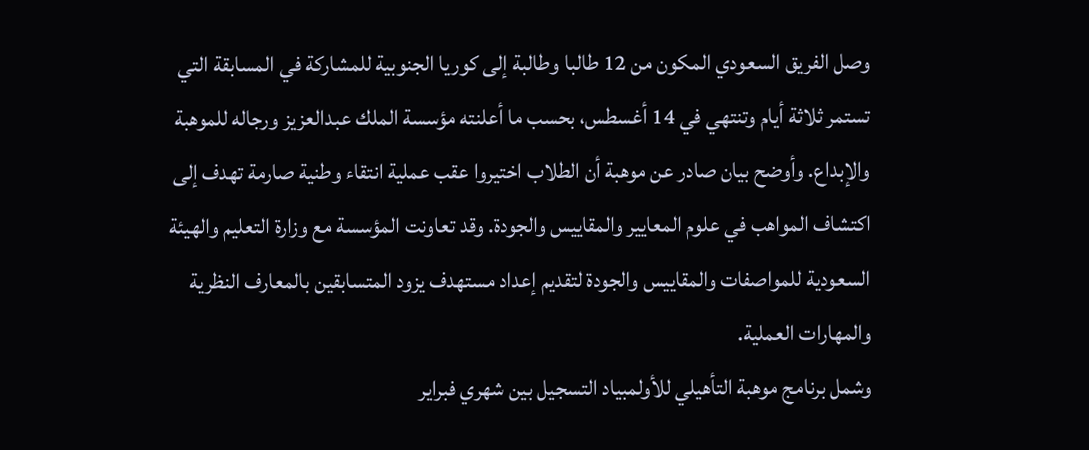وصل الفريق السعودي المكون من 12 طالبا وطالبة إلى كوريا الجنوبية للمشاركة في المسابقة التي تستمر ثلاثة أيام وتنتهي في 14 أغسطس، بحسب ما أعلنته مؤسسة الملك عبدالعزيز ورجاله للموهبة والإبداع. وأوضح بيان صادر عن موهبة أن الطلاب اختيروا عقب عملية انتقاء وطنية صارمة تهدف إلى اكتشاف المواهب في علوم المعايير والمقاييس والجودة. وقد تعاونت المؤسسة مع وزارة التعليم والهيئة السعودية للمواصفات والمقاييس والجودة لتقديم إعداد مستهدف يزود المتسابقين بالمعارف النظرية والمهارات العملية.
وشمل برنامج موهبة التأهيلي للأولمبياد التسجيل بين شهري فبراير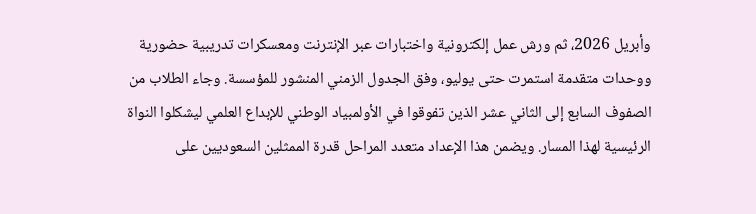وأبريل 2026، ثم ورش عمل إلكترونية واختبارات عبر الإنترنت ومعسكرات تدريبية حضورية ووحدات متقدمة استمرت حتى يوليو، وفق الجدول الزمني المنشور للمؤسسة. وجاء الطلاب من الصفوف السابع إلى الثاني عشر الذين تفوقوا في الأولمبياد الوطني للإبداع العلمي ليشكلوا النواة الرئيسية لهذا المسار. ويضمن هذا الإعداد متعدد المراحل قدرة الممثلين السعوديين على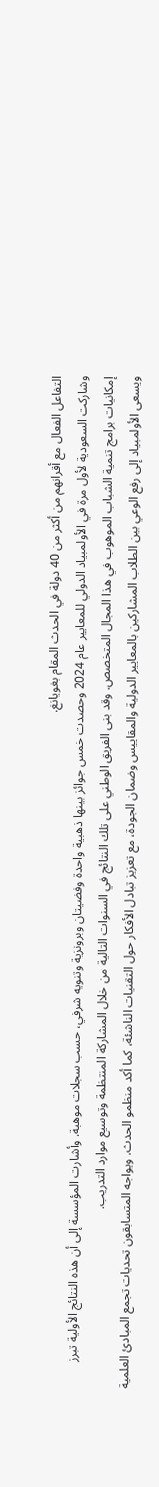التفاعل الفعال مع أقرانهم من أكثر من 40 دولة في الحدث المقام بغويانغ.
وشاركت السعودية لأول مرة في الأولمبياد الدولي للمعايير عام 2024 وحصدت خمس جوائز بينها ذهبية واحدة وفضيتان وبرونزية وتنويه شرفي، حسب سجلات موهبة. وأشارت المؤسسة إلى أن هذه النتائج الأولية تبرز إمكانيات برامج تنمية الشباب الموهوب في هذا المجال المتخصص. وقد بنى الفريق الوطني على تلك النتائج في السنوات التالية من خلال المشاركة المنتظمة وتوسيع موارد التدريب.
ويسعى الأولمبياد إلى رفع الوعي بين الطلاب المشاركين بالمعايير الدولية والمقاييس وضمان الجودة، مع تعزيز تبادل الأفكار حول التقنيات الناشئة، كما أكد منظمو الحدث. ويواجه المتسابقون تحديات تجمع المبادئ العلمية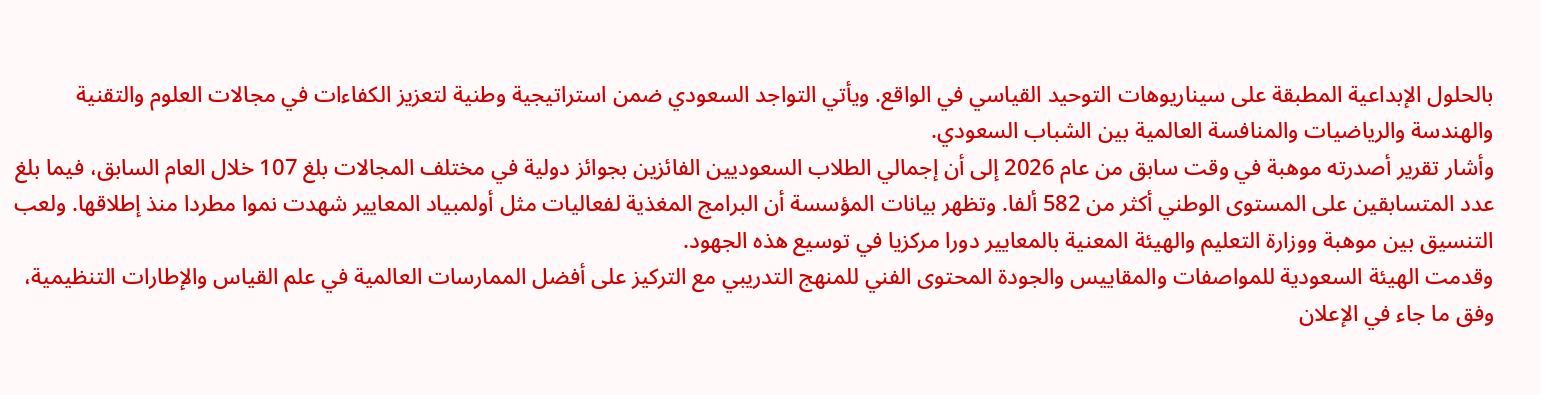بالحلول الإبداعية المطبقة على سيناريوهات التوحيد القياسي في الواقع. ويأتي التواجد السعودي ضمن استراتيجية وطنية لتعزيز الكفاءات في مجالات العلوم والتقنية والهندسة والرياضيات والمنافسة العالمية بين الشباب السعودي.
وأشار تقرير أصدرته موهبة في وقت سابق من عام 2026 إلى أن إجمالي الطلاب السعوديين الفائزين بجوائز دولية في مختلف المجالات بلغ 107 خلال العام السابق، فيما بلغ عدد المتسابقين على المستوى الوطني أكثر من 582 ألفا. وتظهر بيانات المؤسسة أن البرامج المغذية لفعاليات مثل أولمبياد المعايير شهدت نموا مطردا منذ إطلاقها. ولعب التنسيق بين موهبة ووزارة التعليم والهيئة المعنية بالمعايير دورا مركزيا في توسيع هذه الجهود.
وقدمت الهيئة السعودية للمواصفات والمقاييس والجودة المحتوى الفني للمنهج التدريبي مع التركيز على أفضل الممارسات العالمية في علم القياس والإطارات التنظيمية، وفق ما جاء في الإعلان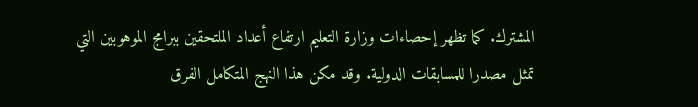المشترك. كما تظهر إحصاءات وزارة التعليم ارتفاع أعداد الملتحقين ببرامج الموهوبين التي تمثل مصدرا للمسابقات الدولية. وقد مكن هذا النهج المتكامل الفرق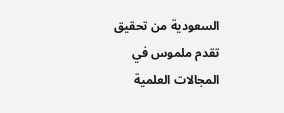السعودية من تحقيق تقدم ملموس في المجالات العلمية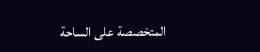المتخصصة على الساحة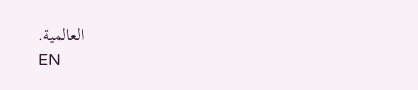العالمية.
EN